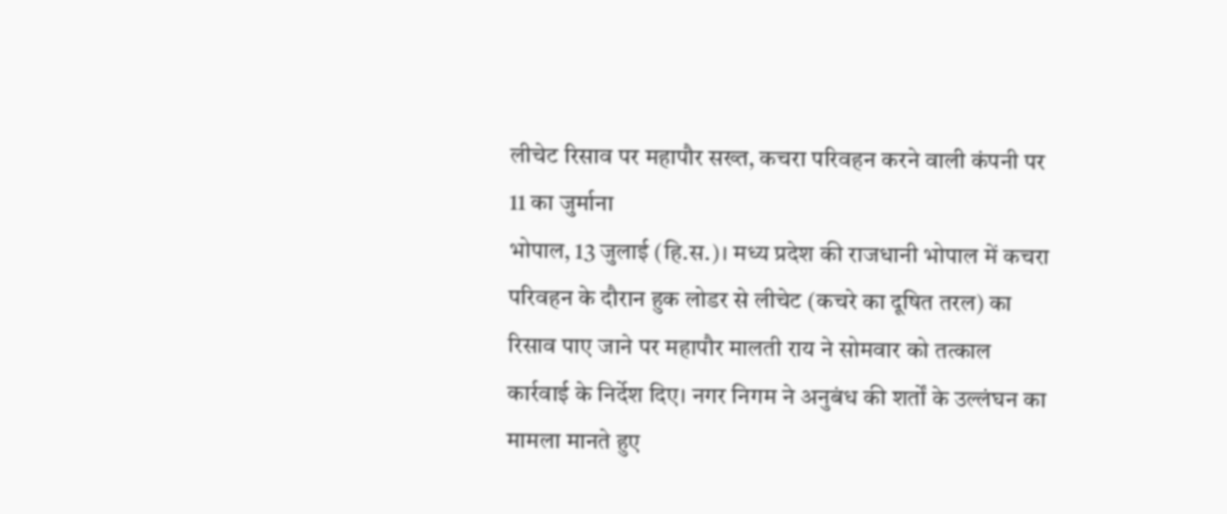लीचेट रिसाव पर महापौर सख्त, कचरा परिवहन करने वाली कंपनी पर 11 का जुर्माना
भोपाल, 13 जुलाई (हि.स.)। मध्य प्रदेश की राजधानी भोपाल में कचरा परिवहन के दौरान हुक लोडर से लीचेट (कचरे का दूषित तरल) का रिसाव पाए जाने पर महापौर मालती राय ने सोमवार को तत्काल कार्रवाई के निर्देश दिए। नगर निगम ने अनुबंध की शर्तों के उल्लंघन का मामला मानते हुए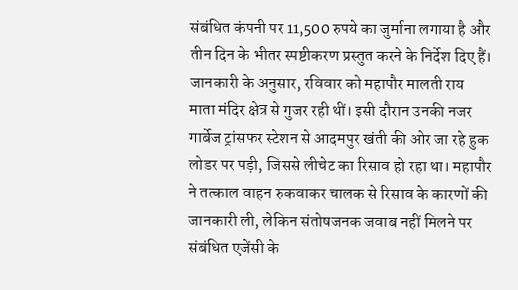संबंधित कंपनी पर 11,500 रुपये का जुर्माना लगाया है और तीन दिन के भीतर स्पष्टीकरण प्रस्तुत करने के निर्देश दिए हैं।
जानकारी के अनुसार, रविवार को महापौर मालती राय माता मंदिर क्षेत्र से गुजर रही थीं। इसी दौरान उनकी नजर गार्बेज ट्रांसफर स्टेशन से आदमपुर खंती की ओर जा रहे हुक लोडर पर पड़ी, जिससे लीचेट का रिसाव हो रहा था। महापौर ने तत्काल वाहन रुकवाकर चालक से रिसाव के कारणों की जानकारी ली, लेकिन संतोषजनक जवाब नहीं मिलने पर संबंधित एजेंसी के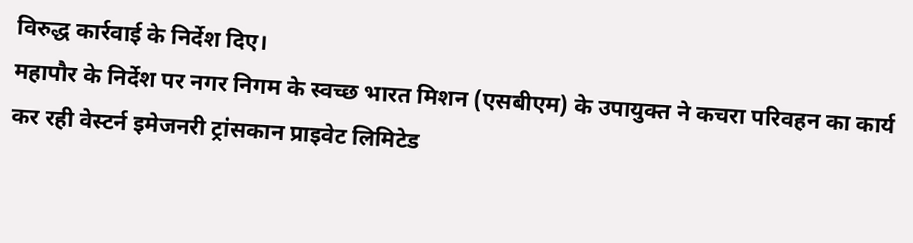विरुद्ध कार्रवाई के निर्देश दिए।
महापौर के निर्देश पर नगर निगम के स्वच्छ भारत मिशन (एसबीएम) के उपायुक्त ने कचरा परिवहन का कार्य कर रही वेस्टर्न इमेजनरी ट्रांसकान प्राइवेट लिमिटेड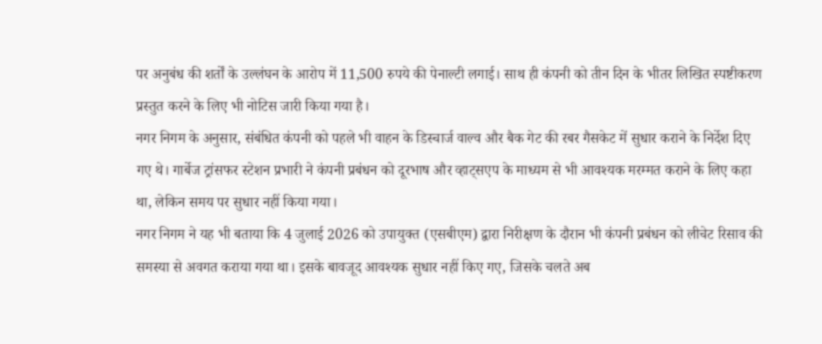पर अनुबंध की शर्तों के उल्लंघन के आरोप में 11,500 रुपये की पेनाल्टी लगाई। साथ ही कंपनी को तीन दिन के भीतर लिखित स्पष्टीकरण प्रस्तुत करने के लिए भी नोटिस जारी किया गया है।
नगर निगम के अनुसार, संबंधित कंपनी को पहले भी वाहन के डिस्चार्ज वाल्व और बैक गेट की रबर गैसकेट में सुधार कराने के निर्देश दिए गए थे। गार्बेज ट्रांसफर स्टेशन प्रभारी ने कंपनी प्रबंधन को दूरभाष और व्हाट्सएप के माध्यम से भी आवश्यक मरम्मत कराने के लिए कहा था, लेकिन समय पर सुधार नहीं किया गया।
नगर निगम ने यह भी बताया कि 4 जुलाई 2026 को उपायुक्त (एसबीएम) द्वारा निरीक्षण के दौरान भी कंपनी प्रबंधन को लीचेट रिसाव की समस्या से अवगत कराया गया था। इसके बावजूद आवश्यक सुधार नहीं किए गए, जिसके चलते अब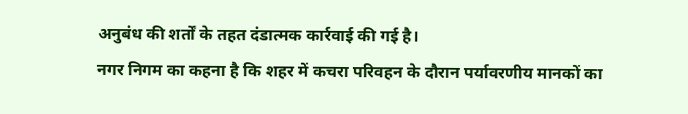अनुबंध की शर्तों के तहत दंडात्मक कार्रवाई की गई है।
नगर निगम का कहना है कि शहर में कचरा परिवहन के दौरान पर्यावरणीय मानकों का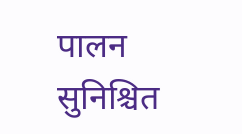पालन सुनिश्चित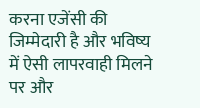करना एजेंसी की जिम्मेदारी है और भविष्य में ऐसी लापरवाही मिलने पर और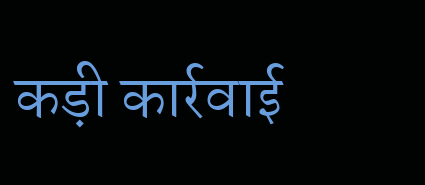कड़ी कार्रवाई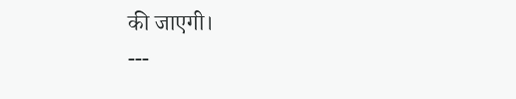की जाएगी।
---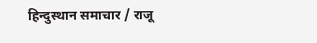हिन्दुस्थान समाचार / राजू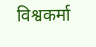विश्वकर्मा